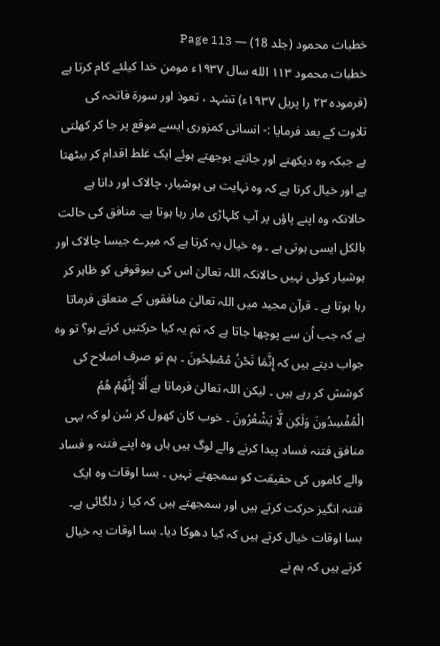خطبات محمود (جلد 18) — Page 113
خطبات محمود ۱۱۳ الله سال ۱۹۳۷ء مومن خدا کیلئے کام کرتا ہے (فرموده ۲۳ را پریل ۱۹۳۷ء) تشہد ، تعوذ اور سورۃ فاتحہ کی تلاوت کے بعد فرمایا :- انسانی کمزوری ایسے موقع پر جا کر کھلتی ہے جبکہ وہ دیکھتے اور جانتے بوجھتے ہوئے ایک غلط اقدام کر بیٹھتا ہے اور خیال کرتا ہے کہ وہ نہایت ہی ہوشیار، چالاک اور دانا ہے حالانکہ وہ اپنے پاؤں پر آپ کلہاڑی مار رہا ہوتا ہے۔ منافق کی حالت بالکل ایسی ہوتی ہے ۔ وہ خیال یہ کرتا ہے کہ میرے جیسا چالاک اور ہوشیار کوئی نہیں حالانکہ اللہ تعالیٰ اس کی بیوقوفی کو ظاہر کر رہا ہوتا ہے ۔ قرآن مجید میں اللہ تعالیٰ منافقوں کے متعلق فرماتا ہے کہ جب اُن سے پوچھا جاتا ہے کہ تم یہ کیا حرکتیں کرتے ہو؟ تو وہ جواب دیتے ہیں کہ إِنَّمَا نَحْنُ مُصْلِحُونَ ۔ ہم تو صرف اصلاح کی کوشش کر رہے ہیں ۔ لیکن اللہ تعالیٰ فرماتا ہے أَلَا إِنَّهُمْ هُمُ الْمُفْسِدُونَ وَلَكِن لَّا يَشْعُرُونَ ۔ خوب کان کھول کر سُن لو کہ یہی منافق فتنہ فساد پیدا کرنے والے لوگ ہیں ہاں وہ اپنے فتنہ و فساد والے کاموں کی حقیقت کو سمجھتے نہیں ۔ بسا اوقات وہ ایک فتنہ انگیز حرکت کرتے ہیں اور سمجھتے ہیں کہ کیا ز دلگائی ہے۔ بسا اوقات خیال کرتے ہیں کہ کیا دھوکا دیا۔ بسا اوقات یہ خیال کرتے ہیں کہ ہم نے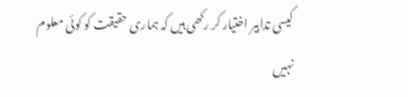کیسی تدابیر اختیار کر رکھی ہیں کہ ہماری حقیقت کو کوئی معلوم نہیں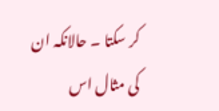کر سکتا ۔ حالانکہ ان کی مثال اس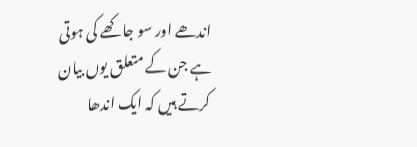اندھے اور سو جا کھے کی ہوتی ہے جن کے متعلق یوں بیان کرتے ہیں کہ ایک اندھا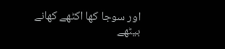اور سوجا کھا اکٹھے کھانے بیٹھے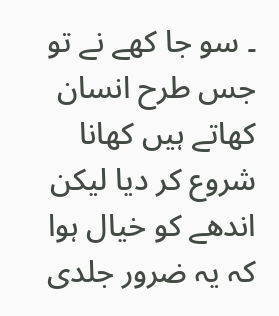۔ سو جا کھے نے تو جس طرح انسان کھاتے ہیں کھانا شروع کر دیا لیکن اندھے کو خیال ہوا کہ یہ ضرور جلدی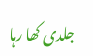جلدی کھا رہا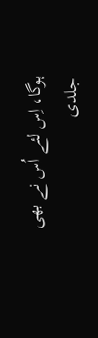ہوگا، اِس لئے اُس نے بھی جلدی